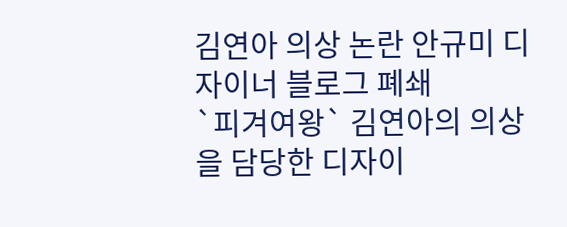김연아 의상 논란 안규미 디자이너 블로그 폐쇄
`피겨여왕` 김연아의 의상을 담당한 디자이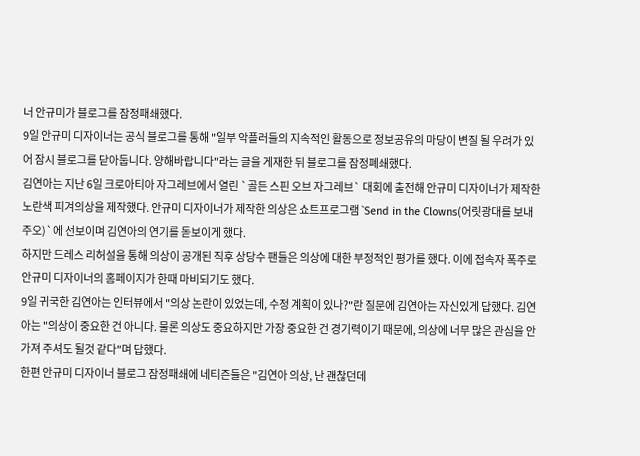너 안규미가 블로그를 잠정패쇄했다.
9일 안규미 디자이너는 공식 블로그를 통해 "일부 악플러들의 지속적인 활동으로 정보공유의 마당이 변질 될 우려가 있어 잠시 블로그를 닫아둡니다. 양해바랍니다"라는 글을 게재한 뒤 블로그를 잠정폐쇄했다.
김연아는 지난 6일 크로아티아 자그레브에서 열린 `골든 스핀 오브 자그레브` 대회에 출전해 안규미 디자이너가 제작한 노란색 피겨의상을 제작했다. 안규미 디자이너가 제작한 의상은 쇼트프로그램 `Send in the Clowns(어릿광대를 보내주오)`에 선보이며 김연아의 연기를 돋보이게 했다.
하지만 드레스 리허설을 통해 의상이 공개된 직후 상당수 팬들은 의상에 대한 부정적인 평가를 했다. 이에 접속자 폭주로 안규미 디자이너의 홈페이지가 한때 마비되기도 했다.
9일 귀국한 김연아는 인터뷰에서 "의상 논란이 있었는데, 수정 계획이 있나?"란 질문에 김연아는 자신있게 답했다. 김연아는 "의상이 중요한 건 아니다. 물론 의상도 중요하지만 가장 중요한 건 경기력이기 때문에, 의상에 너무 많은 관심을 안 가져 주셔도 될것 같다"며 답했다.
한편 안규미 디자이너 블로그 잠정패쇄에 네티즌들은 "김연아 의상, 난 괜찮던데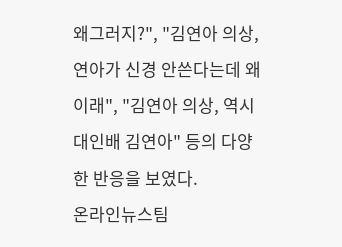왜그러지?", "김연아 의상, 연아가 신경 안쓴다는데 왜이래", "김연아 의상, 역시 대인배 김연아" 등의 다양한 반응을 보였다.
온라인뉴스팀